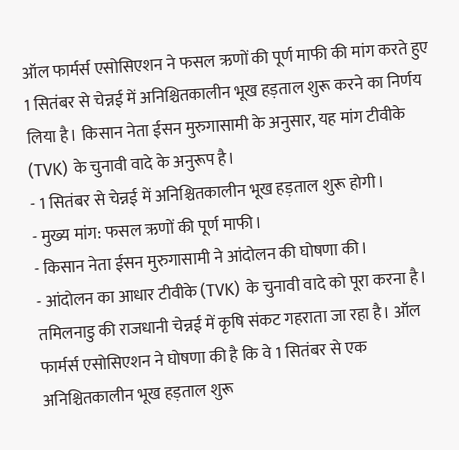ऑल फार्मर्स एसोसिएशन ने फसल ऋणों की पूर्ण माफी की मांग करते हुए 1 सितंबर से चेन्नई में अनिश्चितकालीन भूख हड़ताल शुरू करने का निर्णय लिया है। किसान नेता ईसन मुरुगासामी के अनुसार, यह मांग टीवीके (TVK) के चुनावी वादे के अनुरूप है।
- 1 सितंबर से चेन्नई में अनिश्चितकालीन भूख हड़ताल शुरू होगी।
- मुख्य मांग: फसल ऋणों की पूर्ण माफी।
- किसान नेता ईसन मुरुगासामी ने आंदोलन की घोषणा की।
- आंदोलन का आधार टीवीके (TVK) के चुनावी वादे को पूरा करना है।
तमिलनाडु की राजधानी चेन्नई में कृषि संकट गहराता जा रहा है। ऑल फार्मर्स एसोसिएशन ने घोषणा की है कि वे 1 सितंबर से एक अनिश्चितकालीन भूख हड़ताल शुरू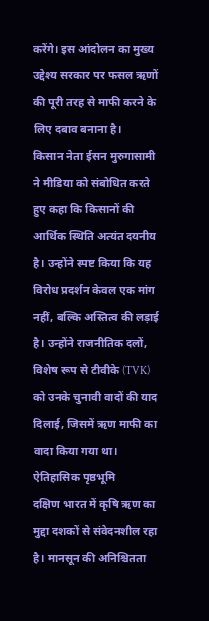करेंगे। इस आंदोलन का मुख्य उद्देश्य सरकार पर फसल ऋणों की पूरी तरह से माफी करने के लिए दबाव बनाना है।
किसान नेता ईसन मुरुगासामी ने मीडिया को संबोधित करते हुए कहा कि किसानों की आर्थिक स्थिति अत्यंत दयनीय है। उन्होंने स्पष्ट किया कि यह विरोध प्रदर्शन केवल एक मांग नहीं, बल्कि अस्तित्व की लड़ाई है। उन्होंने राजनीतिक दलों, विशेष रूप से टीवीके (TVK) को उनके चुनावी वादों की याद दिलाई, जिसमें ऋण माफी का वादा किया गया था।
ऐतिहासिक पृष्ठभूमि
दक्षिण भारत में कृषि ऋण का मुद्दा दशकों से संवेदनशील रहा है। मानसून की अनिश्चितता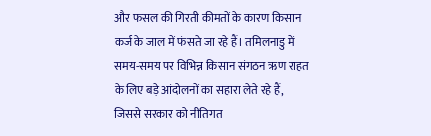और फसल की गिरती कीमतों के कारण किसान कर्ज के जाल में फंसते जा रहे हैं। तमिलनाडु में समय-समय पर विभिन्न किसान संगठन ऋण राहत के लिए बड़े आंदोलनों का सहारा लेते रहे हैं, जिससे सरकार को नीतिगत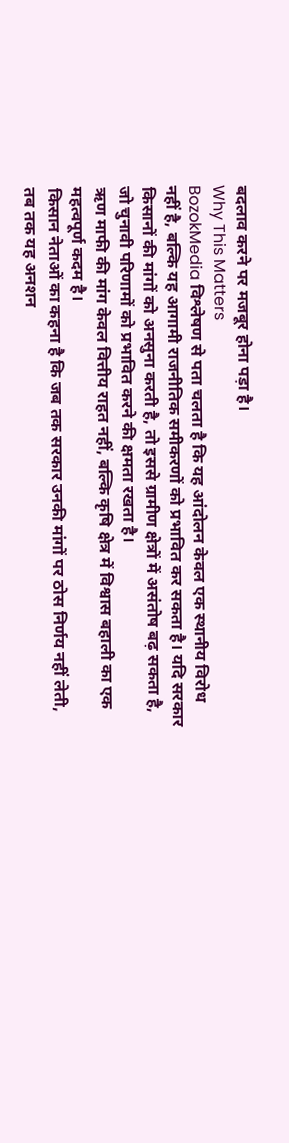बदलाव करने पर मजबूर होना पड़ा है।
Why This Matters
BozokMedia विश्लेषण से पता चलता है कि यह आंदोलन केवल एक स्थानीय विरोध नहीं है, बल्कि यह आगामी राजनीतिक समीकरणों को प्रभावित कर सकता है। यदि सरकार किसानों की मांगों को अनसुना करती है, तो इससे ग्रामीण क्षेत्रों में असंतोष बढ़ सकता है, जो चुनावी परिणामों को प्रभावित करने की क्षमता रखता है।
ऋण माफी की मांग केवल वित्तीय राहत नहीं, बल्कि कृषि क्षेत्र में विश्वास बहाली का एक महत्वपूर्ण कदम है।
किसान नेताओं का कहना है कि जब तक सरकार उनकी मांगों पर ठोस निर्णय नहीं लेती, तब तक यह अनशन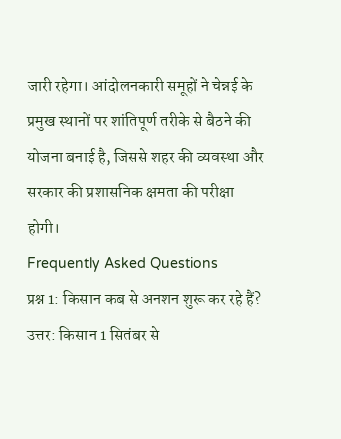जारी रहेगा। आंदोलनकारी समूहों ने चेन्नई के प्रमुख स्थानों पर शांतिपूर्ण तरीके से बैठने की योजना बनाई है, जिससे शहर की व्यवस्था और सरकार की प्रशासनिक क्षमता की परीक्षा होगी।
Frequently Asked Questions
प्रश्न 1: किसान कब से अनशन शुरू कर रहे हैं?
उत्तर: किसान 1 सितंबर से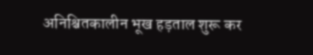अनिश्चितकालीन भूख हड़ताल शुरू कर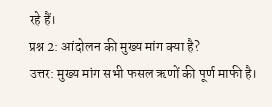रहे हैं।
प्रश्न 2: आंदोलन की मुख्य मांग क्या है?
उत्तर: मुख्य मांग सभी फसल ऋणों की पूर्ण माफी है।